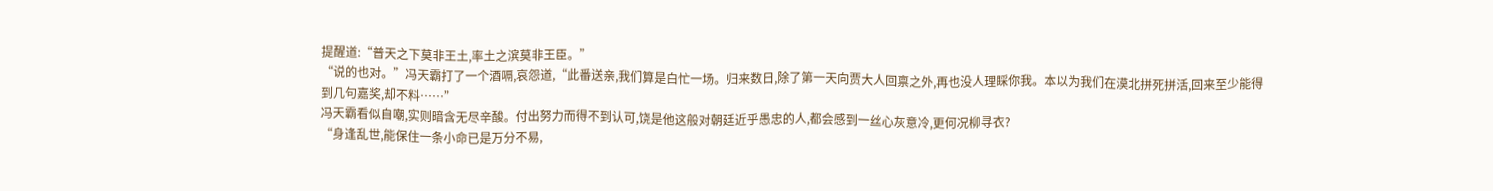提醒道:“普天之下莫非王土,率土之滨莫非王臣。”
“说的也对。”冯天霸打了一个酒嗝,哀怨道,“此番送亲,我们算是白忙一场。归来数日,除了第一天向贾大人回禀之外,再也没人理睬你我。本以为我们在漠北拼死拼活,回来至少能得到几句嘉奖,却不料……”
冯天霸看似自嘲,实则暗含无尽辛酸。付出努力而得不到认可,饶是他这般对朝廷近乎愚忠的人,都会感到一丝心灰意冷,更何况柳寻衣?
“身逢乱世,能保住一条小命已是万分不易,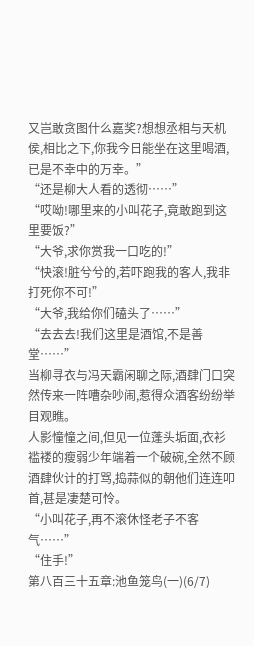又岂敢贪图什么嘉奖?想想丞相与天机侯,相比之下,你我今日能坐在这里喝酒,已是不幸中的万幸。”
“还是柳大人看的透彻……”
“哎呦!哪里来的小叫花子,竟敢跑到这里要饭?”
“大爷,求你赏我一口吃的!”
“快滚!脏兮兮的,若吓跑我的客人,我非打死你不可!”
“大爷,我给你们磕头了……”
“去去去!我们这里是酒馆,不是善堂……”
当柳寻衣与冯天霸闲聊之际,酒肆门口突然传来一阵嘈杂吵闹,惹得众酒客纷纷举目观瞧。
人影憧憧之间,但见一位蓬头垢面,衣衫褴褛的瘦弱少年端着一个破碗,全然不顾酒肆伙计的打骂,捣蒜似的朝他们连连叩首,甚是凄楚可怜。
“小叫花子,再不滚休怪老子不客气……”
“住手!”
第八百三十五章:池鱼笼鸟(一)(6/7)